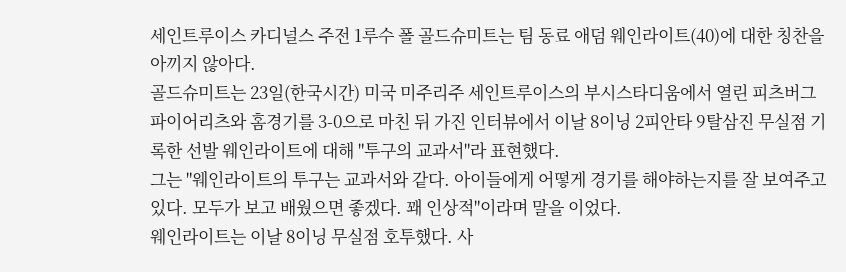세인트루이스 카디널스 주전 1루수 폴 골드슈미트는 팀 동료 애덤 웨인라이트(40)에 대한 칭찬을 아끼지 않아다.
골드슈미트는 23일(한국시간) 미국 미주리주 세인트루이스의 부시스타디움에서 열린 피츠버그 파이어리츠와 홈경기를 3-0으로 마친 뒤 가진 인터뷰에서 이날 8이닝 2피안타 9탈삼진 무실점 기록한 선발 웨인라이트에 대해 "투구의 교과서"라 표현했다.
그는 "웨인라이트의 투구는 교과서와 같다. 아이들에게 어떻게 경기를 해야하는지를 잘 보여주고 있다. 모두가 보고 배웠으면 좋겠다. 꽤 인상적"이라며 말을 이었다.
웨인라이트는 이날 8이닝 무실점 호투했다. 사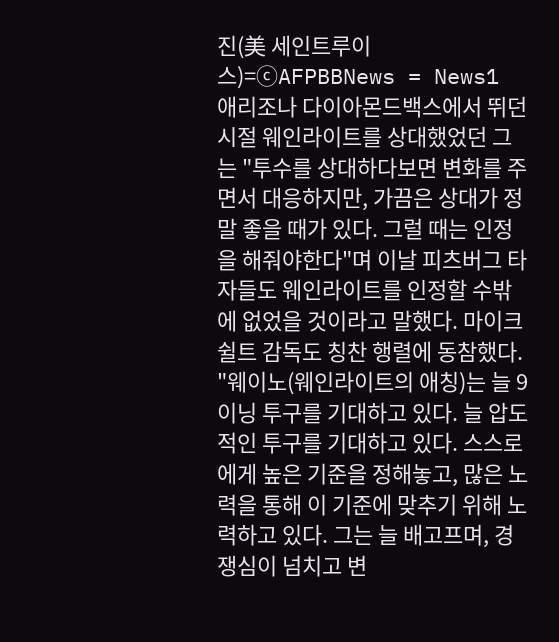진(美 세인트루이스)=ⓒAFPBBNews = News1
애리조나 다이아몬드백스에서 뛰던 시절 웨인라이트를 상대했었던 그는 "투수를 상대하다보면 변화를 주면서 대응하지만, 가끔은 상대가 정말 좋을 때가 있다. 그럴 때는 인정을 해줘야한다"며 이날 피츠버그 타자들도 웨인라이트를 인정할 수밖에 없었을 것이라고 말했다. 마이크 쉴트 감독도 칭찬 행렬에 동참했다. "웨이노(웨인라이트의 애칭)는 늘 9이닝 투구를 기대하고 있다. 늘 압도적인 투구를 기대하고 있다. 스스로에게 높은 기준을 정해놓고, 많은 노력을 통해 이 기준에 맞추기 위해 노력하고 있다. 그는 늘 배고프며, 경쟁심이 넘치고 변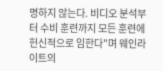명하지 않는다. 비디오 분석부터 수비 훈련까지 모든 훈련에 헌신적으로 임한다"며 웨인라이트의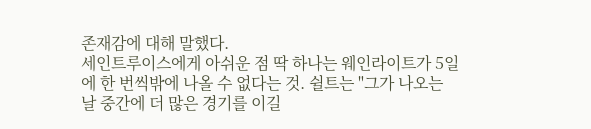존재감에 대해 말했다.
세인트루이스에게 아쉬운 점 딱 하나는 웨인라이트가 5일에 한 번씩밖에 나올 수 없다는 것. 쉴트는 "그가 나오는 날 중간에 더 많은 경기를 이길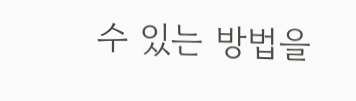수 있는 방법을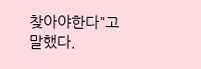찾아야한다"고 말했다.